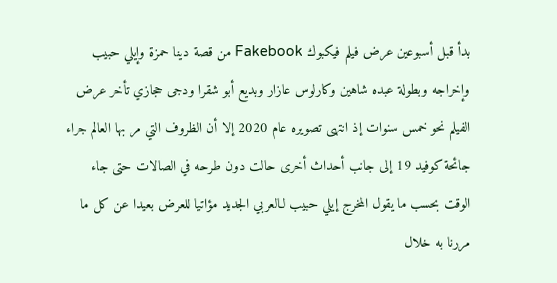بدأ قبل أسبوعين عرض فيلم فيكبوك Fakebook من قصة دينا حمزة وإيلي حبيب وإخراجه وبطولة عبده شاهين وكارلوس عازار وبديع أبو شقرا ودجى حجازي تأخر عرض الفيلم نحو خمس سنوات إذ انتهى تصويره عام 2020 إلا أن الظروف التي مر بها العالم جراء جائحة كوفيد 19 إلى جانب أحداث أخرى حالت دون طرحه في الصالات حتى جاء الوقت بحسب ما يقول المخرج إيلي حبيب لـالعربي الجديد مؤاتيا للعرض بعيدا عن كل ما مررنا به خلال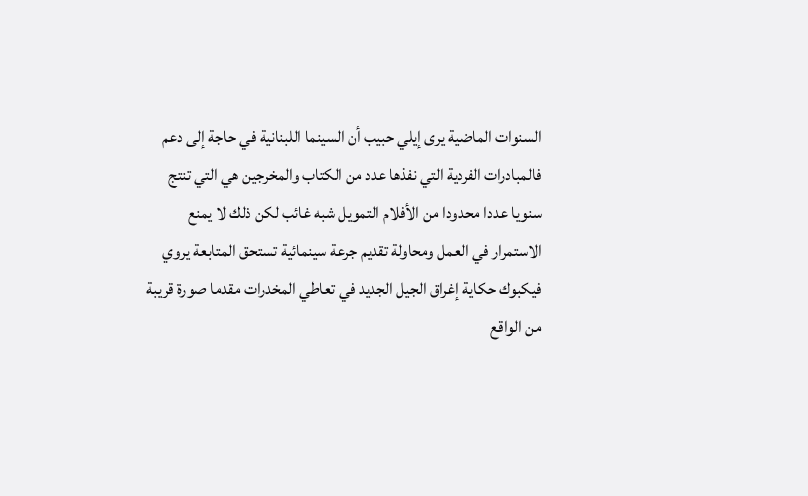السنوات الماضية يرى إيلي حبيب أن السينما اللبنانية في حاجة إلى دعم فالمبادرات الفردية التي نفذها عدد من الكتاب والمخرجين هي التي تنتج سنويا عددا محدودا من الأفلام التمويل شبه غائب لكن ذلك لا يمنع الاستمرار في العمل ومحاولة تقديم جرعة سينمائية تستحق المتابعة يروي فيكبوك حكاية إغراق الجيل الجديد في تعاطي المخدرات مقدما صورة قريبة من الواقع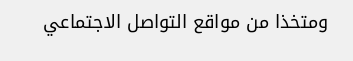ومتخذا من مواقع التواصل الاجتماعي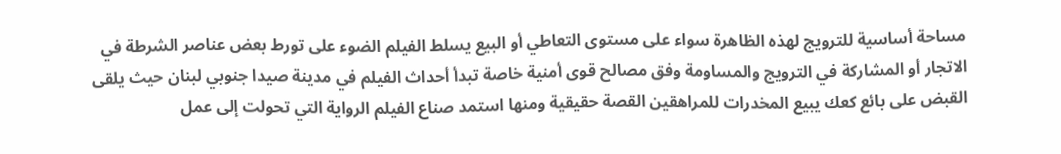مساحة أساسية للترويج لهذه الظاهرة سواء على مستوى التعاطي أو البيع يسلط الفيلم الضوء على تورط بعض عناصر الشرطة في الاتجار أو المشاركة في الترويج والمساومة وفق مصالح قوى أمنية خاصة تبدأ أحداث الفيلم في مدينة صيدا جنوبي لبنان حيث يلقى القبض على بائع كعك يبيع المخدرات للمراهقين القصة حقيقية ومنها استمد صناع الفيلم الرواية التي تحولت إلى عمل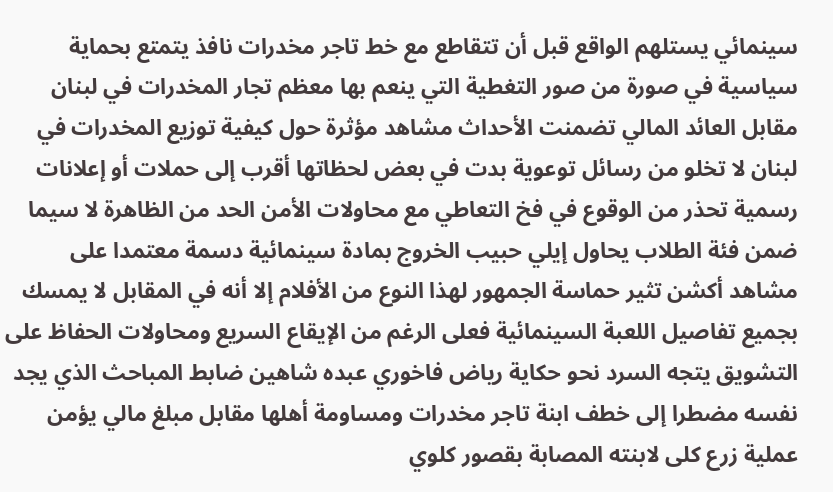سينمائي يستلهم الواقع قبل أن تتقاطع مع خط تاجر مخدرات نافذ يتمتع بحماية سياسية في صورة من صور التغطية التي ينعم بها معظم تجار المخدرات في لبنان مقابل العائد المالي تضمنت الأحداث مشاهد مؤثرة حول كيفية توزيع المخدرات في لبنان لا تخلو من رسائل توعوية بدت في بعض لحظاتها أقرب إلى حملات أو إعلانات رسمية تحذر من الوقوع في فخ التعاطي مع محاولات الأمن الحد من الظاهرة لا سيما ضمن فئة الطلاب يحاول إيلي حبيب الخروج بمادة سينمائية دسمة معتمدا على مشاهد أكشن تثير حماسة الجمهور لهذا النوع من الأفلام إلا أنه في المقابل لا يمسك بجميع تفاصيل اللعبة السينمائية فعلى الرغم من الإيقاع السريع ومحاولات الحفاظ على التشويق يتجه السرد نحو حكاية رياض فاخوري عبده شاهين ضابط المباحث الذي يجد نفسه مضطرا إلى خطف ابنة تاجر مخدرات ومساومة أهلها مقابل مبلغ مالي يؤمن عملية زرع كلى لابنته المصابة بقصور كلوي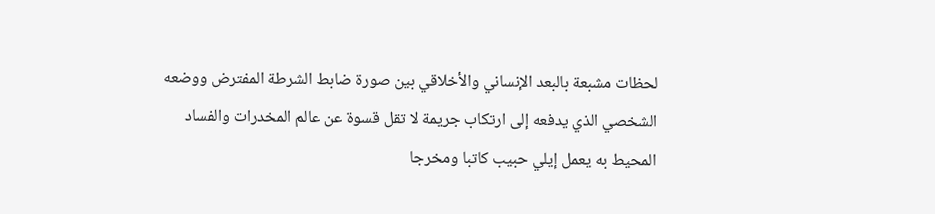لحظات مشبعة بالبعد الإنساني والأخلاقي بين صورة ضابط الشرطة المفترض ووضعه الشخصي الذي يدفعه إلى ارتكاب جريمة لا تقل قسوة عن عالم المخدرات والفساد المحيط به يعمل إيلي حبيب كاتبا ومخرجا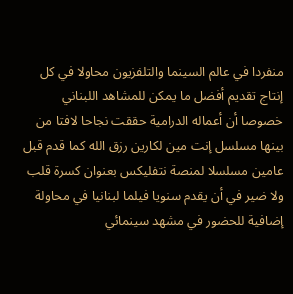منفردا في عالم السينما والتلفزيون محاولا في كل إنتاج تقديم أفضل ما يمكن للمشاهد اللبناني خصوصا أن أعماله الدرامية حققت نجاحا لافتا من بينها مسلسل إنت مين لكارين رزق الله كما قدم قبل عامين مسلسلا لمنصة نتفليكس بعنوان كسرة قلب ولا ضير في أن يقدم سنويا فيلما لبنانيا في محاولة إضافية للحضور في مشهد سينمائي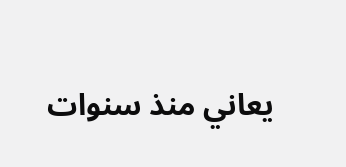يعاني منذ سنوات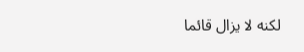لكنه لا يزال قائما